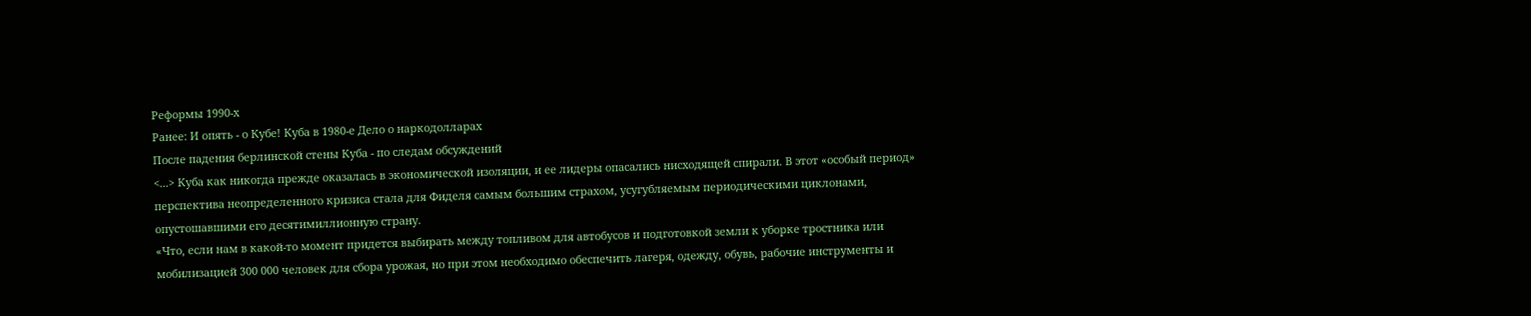Реформы 1990-х
Ранее: И опять - о Кубе! Куба в 1980-е Дело о наркодолларах
После падения берлинской стены Куба - по следам обсуждений
<...> Куба как никогда прежде оказалась в экономической изоляции, и ее лидеры опасались нисходящей спирали. В этот «особый период» перспектива неопределенного кризиса стала для Фиделя самым большим страхом, усугубляемым периодическими циклонами, опустошавшими его десятимиллионную страну.
«Что, если нам в какой-то момент придется выбирать между топливом для автобусов и подготовкой земли к уборке тростника или мобилизацией 300 000 человек для сбора урожая, но при этом необходимо обеспечить лагеря, одежду, обувь, рабочие инструменты и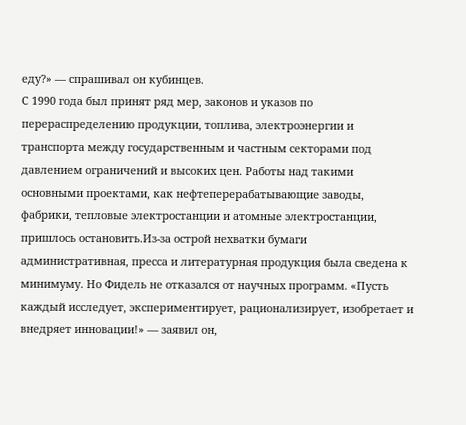еду?» — спрашивал он кубинцев.
С 1990 года был принят ряд мер, законов и указов по перераспределению продукции, топлива, электроэнергии и транспорта между государственным и частным секторами под давлением ограничений и высоких цен. Работы над такими основными проектами, как нефтеперерабатывающие заводы, фабрики, тепловые электростанции и атомные электростанции, пришлось остановить.Из-за острой нехватки бумаги административная, пресса и литературная продукция была сведена к минимуму. Но Фидель не отказался от научных программ. «Пусть каждый исследует, экспериментирует, рационализирует, изобретает и внедряет инновации!» — заявил он,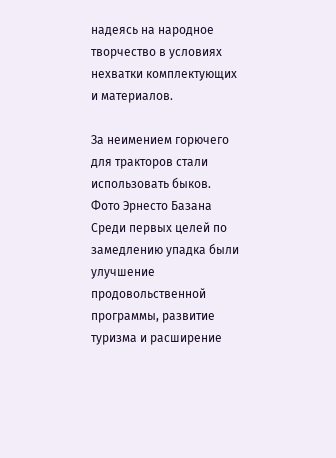надеясь на народное творчество в условиях нехватки комплектующих и материалов.

За неимением горючего для тракторов стали использовать быков. Фото Эрнесто Базана
Среди первых целей по замедлению упадка были улучшение продовольственной программы, развитие туризма и расширение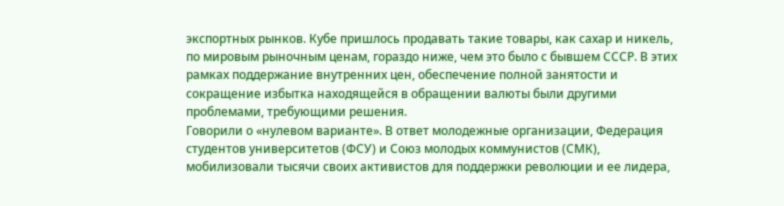экспортных рынков. Кубе пришлось продавать такие товары, как сахар и никель, по мировым рыночным ценам, гораздо ниже, чем это было с бывшем СССР. В этих рамках поддержание внутренних цен, обеспечение полной занятости и сокращение избытка находящейся в обращении валюты были другими проблемами, требующими решения.
Говорили о «нулевом варианте». В ответ молодежные организации, Федерация студентов университетов (ФСУ) и Союз молодых коммунистов (СМК), мобилизовали тысячи своих активистов для поддержки революции и ее лидера,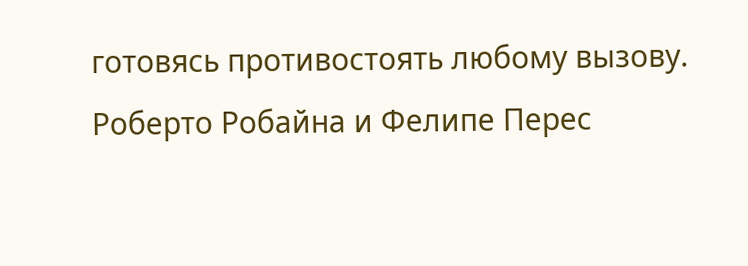готовясь противостоять любому вызову.
Роберто Робайна и Фелипе Перес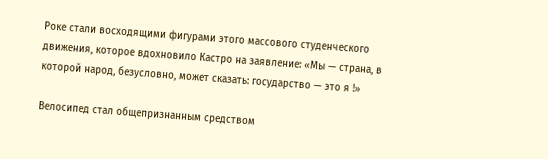Роке стали восходящими фигурами этого массового студенческого движения, которое вдохновило Кастро на заявление: «Мы — страна, в которой народ, безусловно, может сказать: государство — это я !»

Велосипед стал общепризнанным средством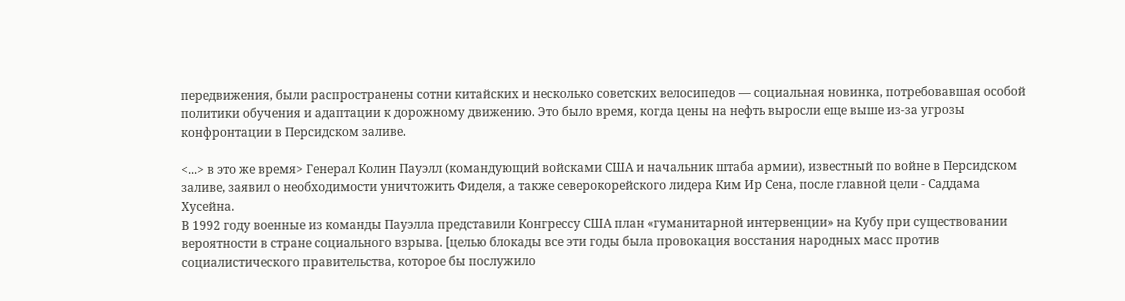передвижения, были распространены сотни китайских и несколько советских велосипедов — социальная новинка, потребовавшая особой политики обучения и адаптации к дорожному движению. Это было время, когда цены на нефть выросли еще выше из-за угрозы конфронтации в Персидском заливе.

<...> в это же время> Генерал Колин Пауэлл (командующий войсками США и начальник штаба армии), известный по войне в Персидском заливе, заявил о необходимости уничтожить Фиделя, а также северокорейского лидера Ким Ир Сена, после главной цели - Саддама Хусейна.
В 1992 году военные из команды Пауэлла представили Конгрессу США план «гуманитарной интервенции» на Кубу при существовании вероятности в стране социального взрыва. [целью блокады все эти годы была провокация восстания народных масс против социалистического правительства, которое бы послужило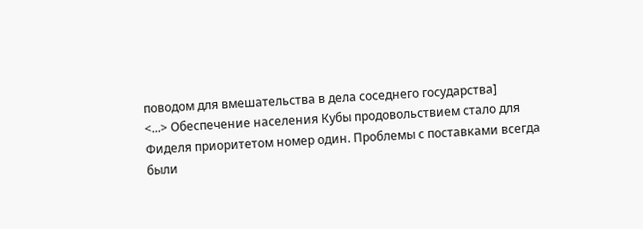поводом для вмешательства в дела соседнего государства]
<...> Обеспечение населения Кубы продовольствием стало для Фиделя приоритетом номер один. Проблемы с поставками всегда были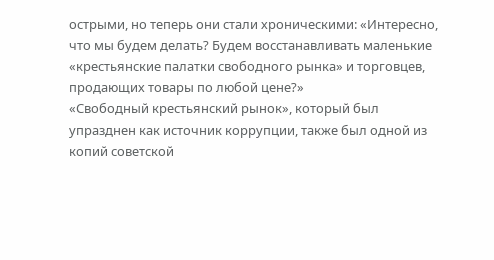острыми, но теперь они стали хроническими: «Интересно, что мы будем делать? Будем восстанавливать маленькие «крестьянские палатки свободного рынка» и торговцев, продающих товары по любой цене?»
«Свободный крестьянский рынок», который был упразднен как источник коррупции, также был одной из копий советской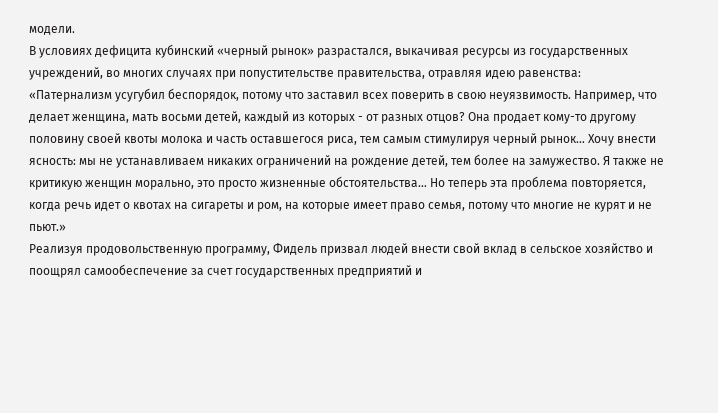модели.
В условиях дефицита кубинский «черный рынок» разрастался, выкачивая ресурсы из государственных учреждений, во многих случаях при попустительстве правительства, отравляя идею равенства:
«Патернализм усугубил беспорядок, потому что заставил всех поверить в свою неуязвимость. Например, что делает женщина, мать восьми детей, каждый из которых - от разных отцов? Она продает кому-то другому половину своей квоты молока и часть оставшегося риса, тем самым стимулируя черный рынок… Хочу внести ясность: мы не устанавливаем никаких ограничений на рождение детей, тем более на замужество. Я также не критикую женщин морально, это просто жизненные обстоятельства… Но теперь эта проблема повторяется, когда речь идет о квотах на сигареты и ром, на которые имеет право семья, потому что многие не курят и не пьют.»
Реализуя продовольственную программу, Фидель призвал людей внести свой вклад в сельское хозяйство и поощрял самообеспечение за счет государственных предприятий и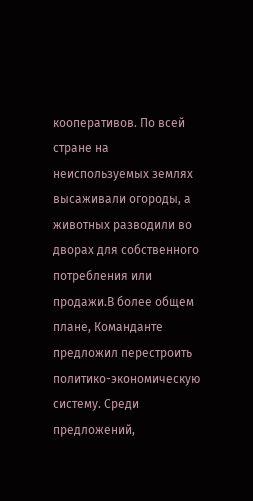кооперативов. По всей стране на неиспользуемых землях высаживали огороды, а животных разводили во дворах для собственного потребления или продажи.В более общем плане, Команданте предложил перестроить политико-экономическую систему. Среди предложений,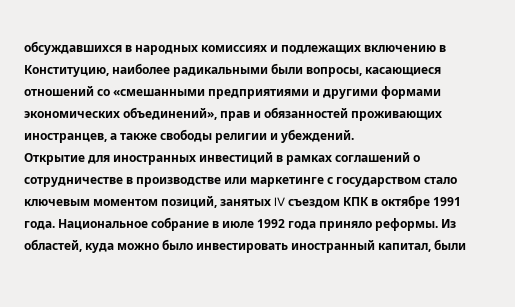обсуждавшихся в народных комиссиях и подлежащих включению в Конституцию, наиболее радикальными были вопросы, касающиеся отношений со «смешанными предприятиями и другими формами экономических объединений», прав и обязанностей проживающих иностранцев, а также свободы религии и убеждений.
Открытие для иностранных инвестиций в рамках соглашений о сотрудничестве в производстве или маркетинге с государством стало ключевым моментом позиций, занятых IV съездом КПК в октябре 1991 года. Национальное собрание в июле 1992 года приняло реформы. Из областей, куда можно было инвестировать иностранный капитал, были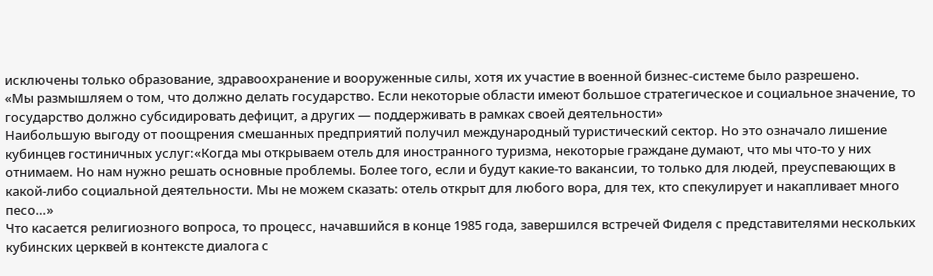исключены только образование, здравоохранение и вооруженные силы, хотя их участие в военной бизнес-системе было разрешено.
«Мы размышляем о том, что должно делать государство. Если некоторые области имеют большое стратегическое и социальное значение, то государство должно субсидировать дефицит, а других — поддерживать в рамках своей деятельности»
Наибольшую выгоду от поощрения смешанных предприятий получил международный туристический сектор. Но это означало лишение кубинцев гостиничных услуг:«Когда мы открываем отель для иностранного туризма, некоторые граждане думают, что мы что-то у них отнимаем. Но нам нужно решать основные проблемы. Более того, если и будут какие-то вакансии, то только для людей, преуспевающих в какой-либо социальной деятельности. Мы не можем сказать: отель открыт для любого вора, для тех, кто спекулирует и накапливает много песо…»
Что касается религиозного вопроса, то процесс, начавшийся в конце 1985 года, завершился встречей Фиделя с представителями нескольких кубинских церквей в контексте диалога с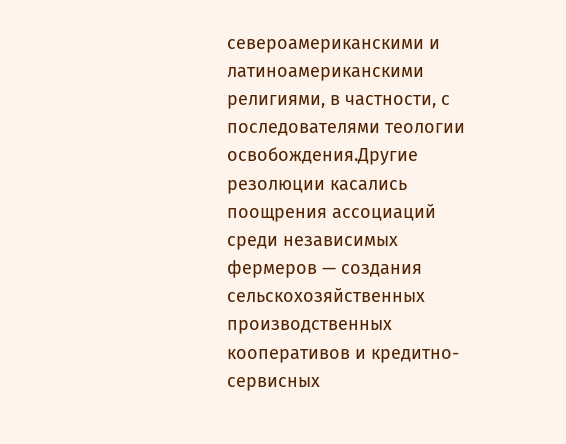североамериканскими и латиноамериканскими религиями, в частности, с последователями теологии освобождения.Другие резолюции касались поощрения ассоциаций среди независимых фермеров — создания сельскохозяйственных производственных кооперативов и кредитно-сервисных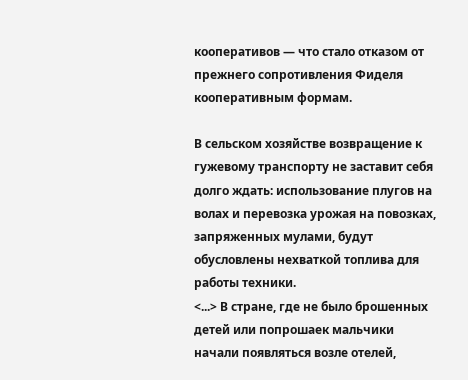кооперативов — что стало отказом от прежнего сопротивления Фиделя кооперативным формам.

В сельском хозяйстве возвращение к гужевому транспорту не заставит себя долго ждать: использование плугов на волах и перевозка урожая на повозках, запряженных мулами, будут обусловлены нехваткой топлива для работы техники.
<...> В стране, где не было брошенных детей или попрошаек мальчики начали появляться возле отелей,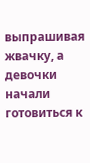выпрашивая жвачку, а девочки начали готовиться к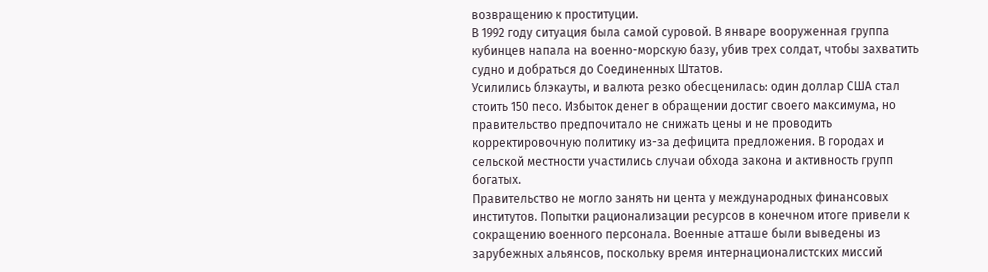возвращению к проституции.
В 1992 году ситуация была самой суровой. В январе вооруженная группа кубинцев напала на военно-морскую базу, убив трех солдат, чтобы захватить судно и добраться до Соединенных Штатов.
Усилились блэкауты, и валюта резко обесценилась: один доллар США стал стоить 150 песо. Избыток денег в обращении достиг своего максимума, но правительство предпочитало не снижать цены и не проводить корректировочную политику из-за дефицита предложения. В городах и сельской местности участились случаи обхода закона и активность групп богатых.
Правительство не могло занять ни цента у международных финансовых институтов. Попытки рационализации ресурсов в конечном итоге привели к сокращению военного персонала. Военные атташе были выведены из зарубежных альянсов, поскольку время интернационалистских миссий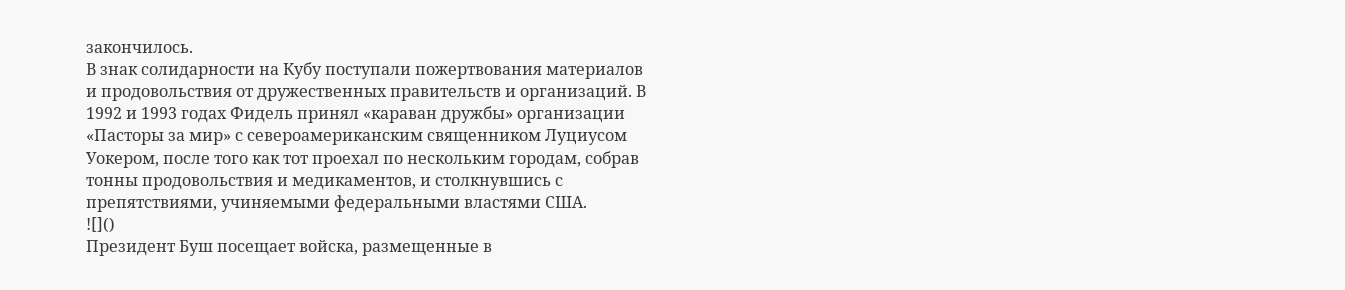закончилось.
В знак солидарности на Кубу поступали пожертвования материалов и продовольствия от дружественных правительств и организаций. В 1992 и 1993 годах Фидель принял «караван дружбы» организации «Пасторы за мир» с североамериканским священником Луциусом Уокером, после того как тот проехал по нескольким городам, собрав тонны продовольствия и медикаментов, и столкнувшись с препятствиями, учиняемыми федеральными властями США.
![]()
Президент Буш посещает войска, размещенные в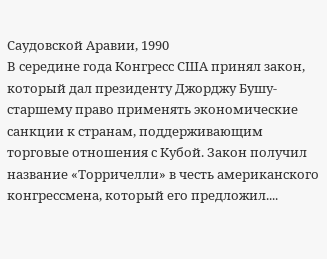Саудовской Аравии, 1990
В середине года Конгресс США принял закон, который дал президенту Джорджу Бушу-старшему право применять экономические санкции к странам, поддерживающим торговые отношения с Кубой. Закон получил название «Торричелли» в честь американского конгрессмена, который его предложил....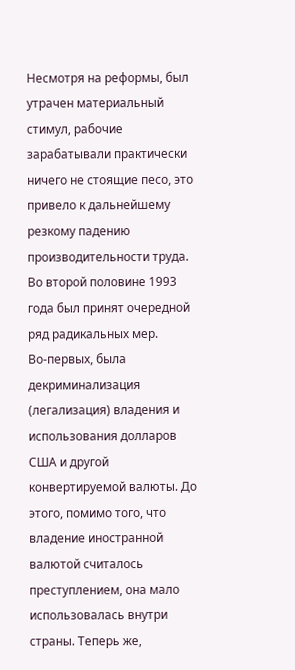Несмотря на реформы, был утрачен материальный стимул, рабочие зарабатывали практически ничего не стоящие песо, это привело к дальнейшему резкому падению производительности труда.
Во второй половине 1993 года был принят очередной ряд радикальных мер.
Во-первых, была декриминализация (легализация) владения и использования долларов США и другой конвертируемой валюты. До этого, помимо того, что владение иностранной валютой считалось преступлением, она мало использовалась внутри страны. Теперь же,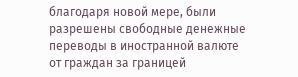благодаря новой мере, были разрешены свободные денежные переводы в иностранной валюте от граждан за границей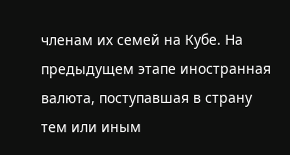членам их семей на Кубе. На предыдущем этапе иностранная валюта, поступавшая в страну тем или иным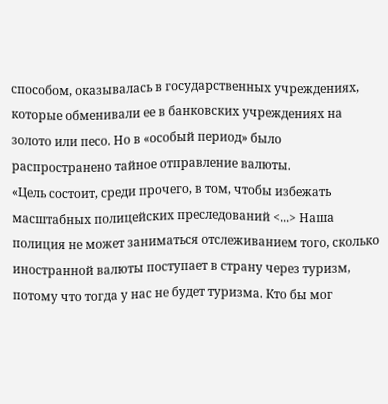способом, оказывалась в государственных учреждениях, которые обменивали ее в банковских учреждениях на золото или песо. Но в «особый период» было распространено тайное отправление валюты.
«Цель состоит, среди прочего, в том, чтобы избежать масштабных полицейских преследований <...> Наша полиция не может заниматься отслеживанием того, сколько иностранной валюты поступает в страну через туризм, потому что тогда у нас не будет туризма. Кто бы мог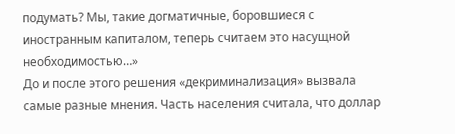подумать? Мы, такие догматичные, боровшиеся с иностранным капиталом, теперь считаем это насущной необходимостью…»
До и после этого решения «декриминализация» вызвала самые разные мнения. Часть населения считала, что доллар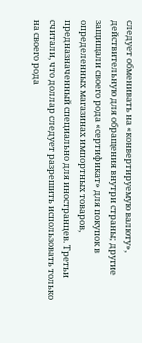следует обменивать на «конвертируемую валюту», действительную для обращения внутри страны; другие защищали своего рода «сертификат» для покупок в определенных магазинах импортных товаров, предназначенный специально для иностранцев. Третьи считали, что доллар следует разрешить использовать только на своего рода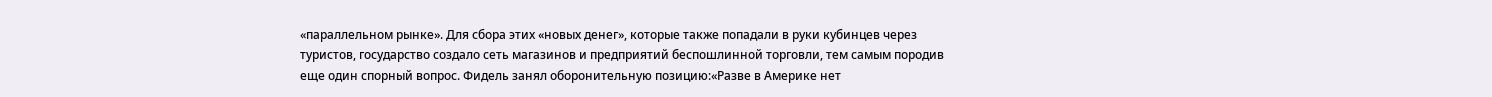«параллельном рынке». Для сбора этих «новых денег», которые также попадали в руки кубинцев через туристов, государство создало сеть магазинов и предприятий беспошлинной торговли, тем самым породив еще один спорный вопрос. Фидель занял оборонительную позицию:«Разве в Америке нет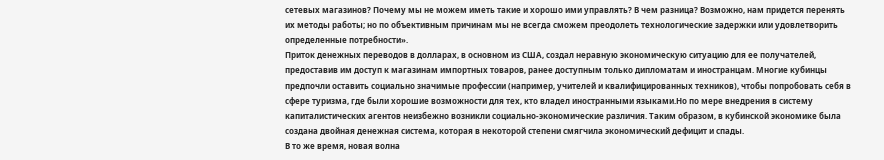сетевых магазинов? Почему мы не можем иметь такие и хорошо ими управлять? В чем разница? Возможно, нам придется перенять их методы работы; но по объективным причинам мы не всегда сможем преодолеть технологические задержки или удовлетворить определенные потребности».
Приток денежных переводов в долларах, в основном из США, создал неравную экономическую ситуацию для ее получателей, предоставив им доступ к магазинам импортных товаров, ранее доступным только дипломатам и иностранцам. Многие кубинцы предпочли оставить социально значимые профессии (например, учителей и квалифицированных техников), чтобы попробовать себя в сфере туризма, где были хорошие возможности для тех, кто владел иностранными языками.Но по мере внедрения в систему капиталистических агентов неизбежно возникли социально-экономические различия. Таким образом, в кубинской экономике была создана двойная денежная система, которая в некоторой степени смягчила экономический дефицит и спады.
В то же время, новая волна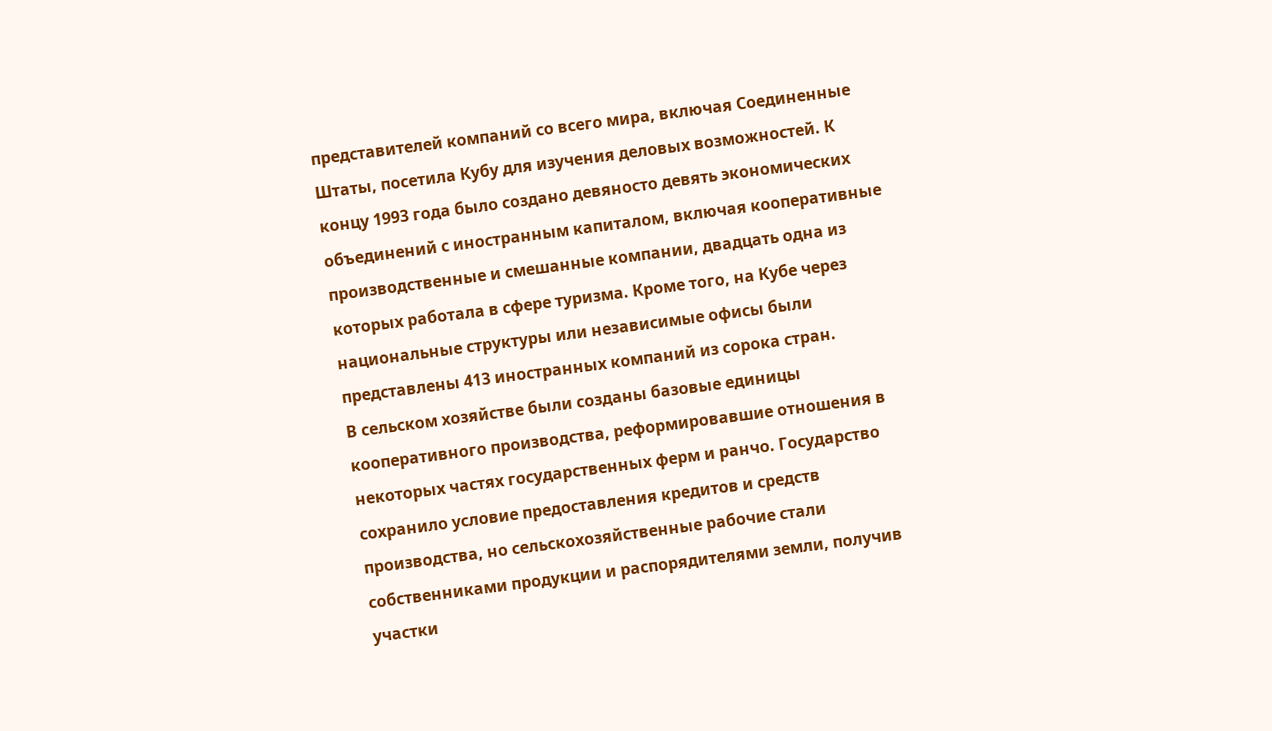представителей компаний со всего мира, включая Соединенные Штаты, посетила Кубу для изучения деловых возможностей. К концу 1993 года было создано девяносто девять экономических объединений с иностранным капиталом, включая кооперативные производственные и смешанные компании, двадцать одна из которых работала в сфере туризма. Кроме того, на Кубе через национальные структуры или независимые офисы были представлены 413 иностранных компаний из сорока стран.
В сельском хозяйстве были созданы базовые единицы кооперативного производства, реформировавшие отношения в некоторых частях государственных ферм и ранчо. Государство сохранило условие предоставления кредитов и средств производства, но сельскохозяйственные рабочие стали собственниками продукции и распорядителями земли, получив участки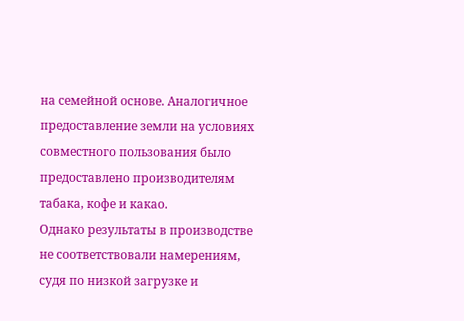на семейной основе. Аналогичное предоставление земли на условиях совместного пользования было предоставлено производителям табака, кофе и какао.
Однако результаты в производстве не соответствовали намерениям, судя по низкой загрузке и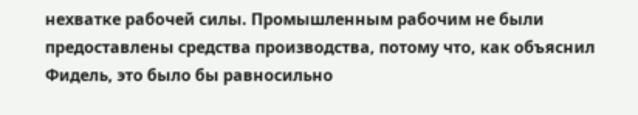нехватке рабочей силы. Промышленным рабочим не были предоставлены средства производства, потому что, как объяснил Фидель, это было бы равносильно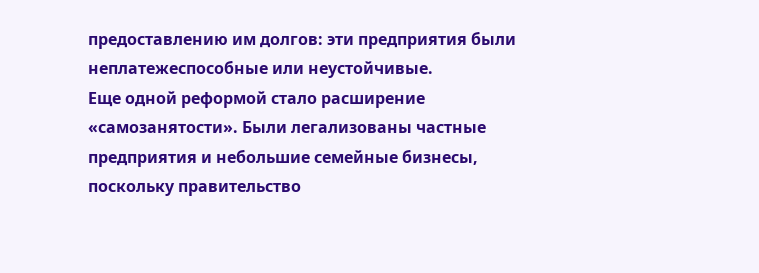предоставлению им долгов: эти предприятия были неплатежеспособные или неустойчивые.
Еще одной реформой стало расширение «самозанятости». Были легализованы частные предприятия и небольшие семейные бизнесы, поскольку правительство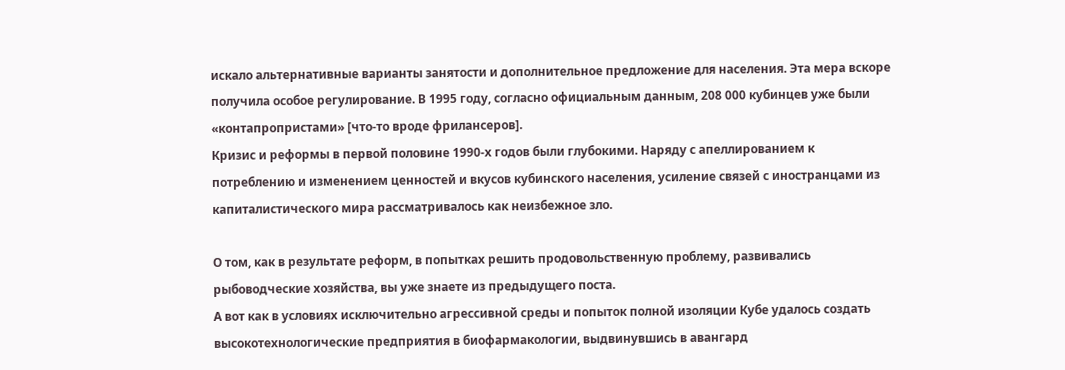искало альтернативные варианты занятости и дополнительное предложение для населения. Эта мера вскоре получила особое регулирование. В 1995 году, согласно официальным данным, 208 000 кубинцев уже были «контапропристами» [что-то вроде фрилансеров].
Кризис и реформы в первой половине 1990-х годов были глубокими. Наряду с апеллированием к потреблению и изменением ценностей и вкусов кубинского населения, усиление связей с иностранцами из капиталистического мира рассматривалось как неизбежное зло.

О том, как в результате реформ, в попытках решить продовольственную проблему, развивались рыбоводческие хозяйства, вы уже знаете из предыдущего поста.
А вот как в условиях исключительно агрессивной среды и попыток полной изоляции Кубе удалось создать высокотехнологические предприятия в биофармакологии, выдвинувшись в авангард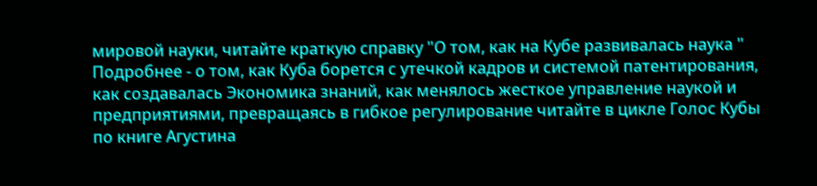мировой науки, читайте краткую справку "О том, как на Кубе развивалась наука "
Подробнее - о том, как Куба борется с утечкой кадров и системой патентирования, как создавалась Экономика знаний, как менялось жесткое управление наукой и предприятиями, превращаясь в гибкое регулирование читайте в цикле Голос Кубы по книге Агустина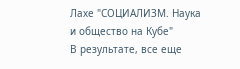Лахе "СОЦИАЛИЗМ. Наука и общество на Кубе"
В результате, все еще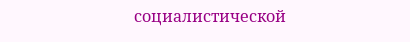социалистической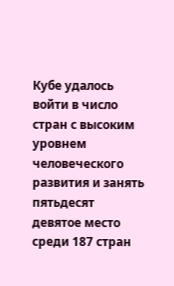Кубе удалось войти в число стран с высоким уровнем человеческого развития и занять пятьдесят девятое место среди 187 стран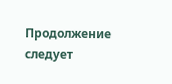Продолжение следует